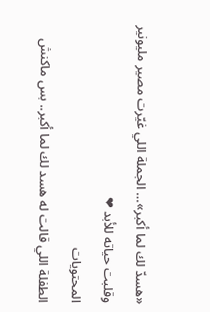«هسدّ لك لما أكبر»… الجملة اللي غيّرت مصير مليونير وقلبت حياته للأبد ❤
المحتويات
الطفلة اللي قالت له هسد لك لما أكبر.. بس ماكنش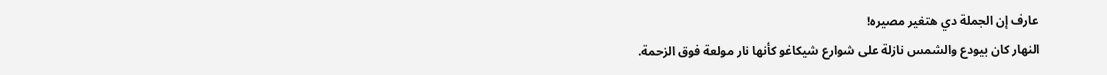عارف إن الجملة دي هتغير مصيره!
النهار كان بيودع والشمس نازلة على شوارع شيكاغو كأنها نار مولعة فوق الزحمة.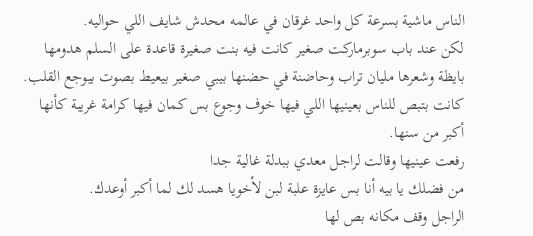الناس ماشية بسرعة كل واحد غرقان في عالمه محدش شايف اللي حواليه.
لكن عند باب سوبرماركت صغير كانت فيه بنت صغيرة قاعدة على السلم هدومها بايظة وشعرها مليان تراب وحاضنة في حضنها بيبي صغير بيعيط بصوت بيوجع القلب.
كانت بتبص للناس بعينيها اللي فيها خوف وجوع بس كمان فيها كرامة غريبة كأنها أكبر من سنها.
رفعت عينيها وقالت لراجل معدي ببدلة غالية جدا
من فضلك يا بيه أنا بس عايزة علبة لبن لأخويا هسد لك لما أكبر أوعدك.
الراجل وقف مكانه بص لها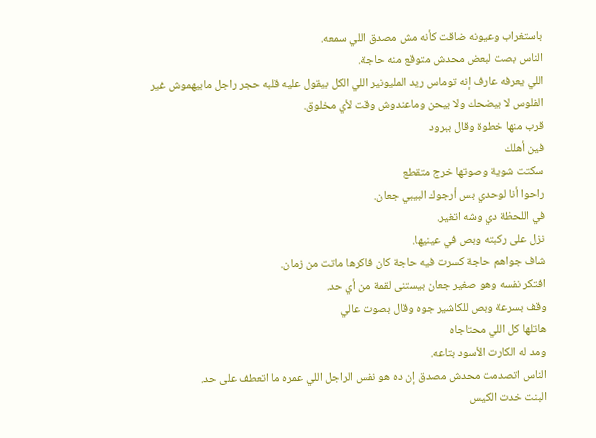باستغراب وعيونه ضاقت كأنه مش مصدق اللي سمعه.
الناس بصت لبعض محدش متوقع منه حاجة.
اللي يعرفه عارف إنه توماس ريد المليونير اللي الكل بيقول عليه قلبه حجر راجل مابيهموش غير الفلوس لا بيضحك ولا بيحن وماعندوش وقت لأي مخلوق.
قرب منها خطوة وقال ببرود
فين أهلك
سكتت شوية وصوتها خرج متقطع
راحوا أنا لوحدي بس أرجوك البيبي جعان.
في اللحظة دي وشه اتغير.
نزل على ركبته وبص في عينيها.
شاف جواهم حاجة كسرت فيه حاجة كان فاكرها ماتت من زمان.
افتكر نفسه وهو صغير جعان بيستنى لقمة من أي حد.
وقف بسرعة وبص للكاشير جوه وقال بصوت عالي
هاتلها كل اللي محتاجاه
ومد له الكارت الأسود بتاعه.
الناس اتصدمت محدش مصدق إن ده هو نفس الراجل اللي عمره ما اتعطف على حد.
البنت خدت الكيس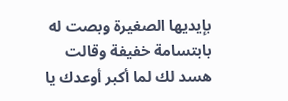بإيديها الصغيرة وبصت له بابتسامة خفيفة وقالت
هسد لك لما أكبر أوعدك يا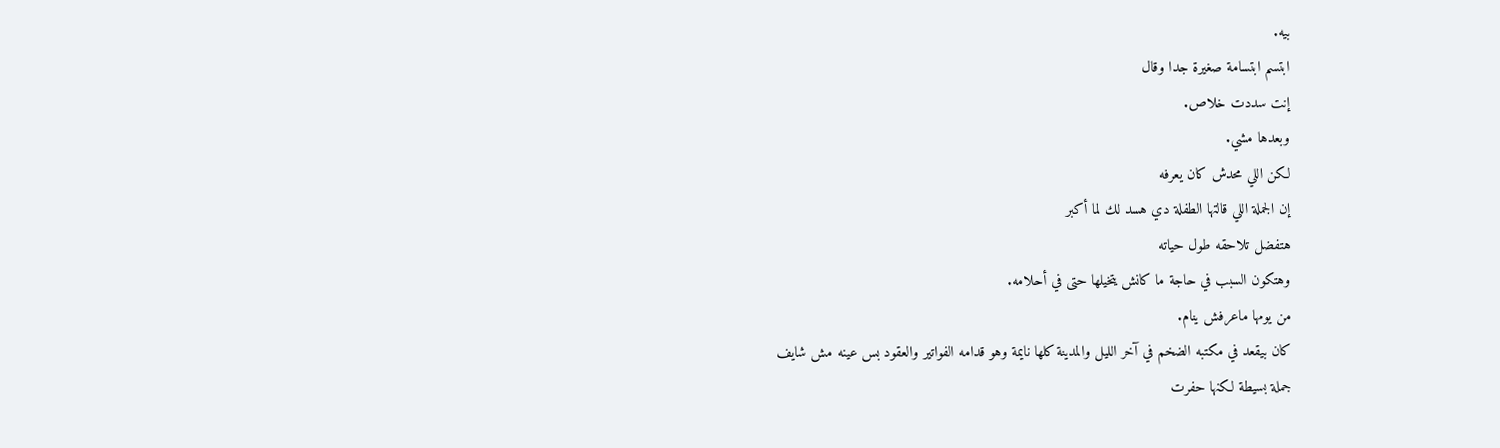بيه.
ابتسم ابتسامة صغيرة جدا وقال
إنت سددت خلاص.
وبعدها مشي.
لكن اللي محدش كان يعرفه
إن الجملة اللي قالتها الطفلة دي هسد لك لما أكبر
هتفضل تلاحقه طول حياته
وهتكون السبب في حاجة ما كانش يتخيلها حتى في أحلامه.
من يومها ماعرفش ينام.
كان بيقعد في مكتبه الضخم في آخر الليل والمدينة كلها نايمة وهو قدامه الفواتير والعقود بس عينه مش شايف
جملة بسيطة لكنها حفرت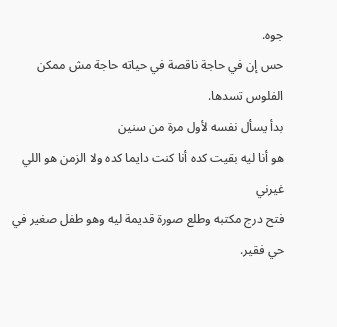جوه.
حس إن في حاجة ناقصة في حياته حاجة مش ممكن الفلوس تسدها.
بدأ يسأل نفسه لأول مرة من سنين
هو أنا ليه بقيت كده أنا كنت دايما كده ولا الزمن هو اللي غيرني
فتح درج مكتبه وطلع صورة قديمة ليه وهو طفل صغير في حي فقير.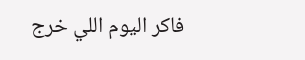فاكر اليوم اللي خرج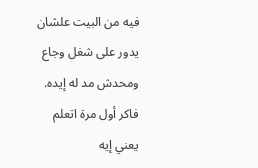فيه من البيت علشان يدور على شغل وجاع ومحدش مد له إيده.
فاكر أول مرة اتعلم يعني إيه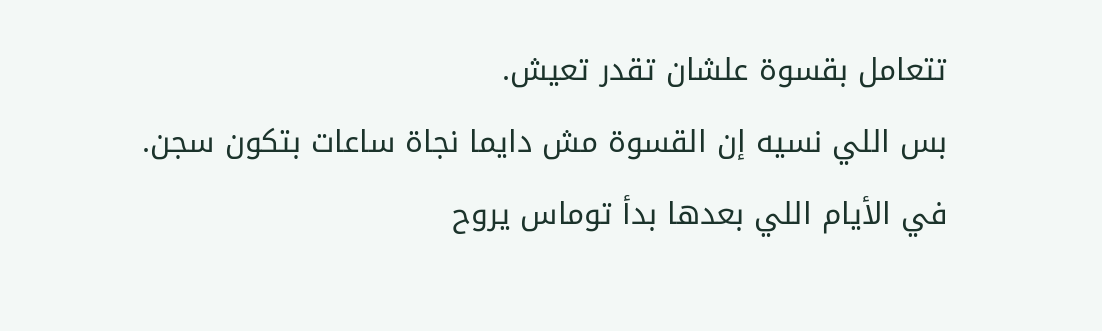تتعامل بقسوة علشان تقدر تعيش.
بس اللي نسيه إن القسوة مش دايما نجاة ساعات بتكون سجن.
في الأيام اللي بعدها بدأ توماس يروح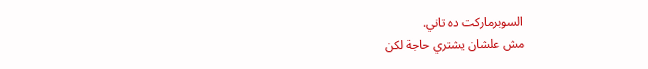السوبرماركت ده تاني.
مش علشان يشتري حاجة لكن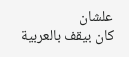علشان
كان بيقف بالعربية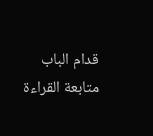قدام الباب
متابعة القراءة